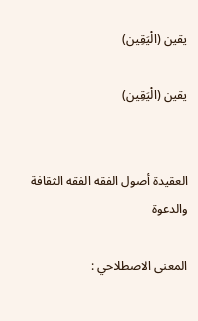یقین (الْيَقِين)

یقین (الْيَقِين)


العقيدة أصول الفقه الفقه الثقافة والدعوة

المعنى الاصطلاحي :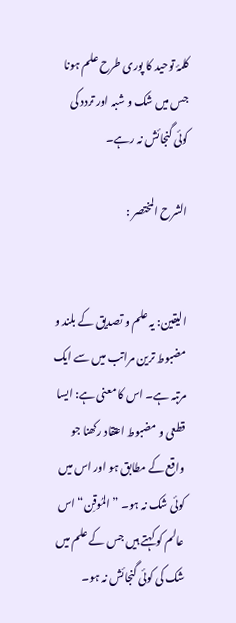کلمۂ توحید کا پوری طرح علم ہونا جس میں شک و شبہ اور تردد کی کوئی گنجائش نہ رہے۔

الشرح المختصر :


الیقین: یہ علم و تصدیق کے بلند و مضبوط ترین مراتب میں سے ایک مرتبہ ہے۔ اس کا معنی ہے: ایسا قطعی و مضبوط اعتقاد رکھنا جو واقع کے مطابق ہو اور اس میں کوئی شک نہ ہو۔ ”المُوقِن“ اس عالم کو کہتے ہیں جس کے علم میں شک کی کوئی گنجائش نہ ہو۔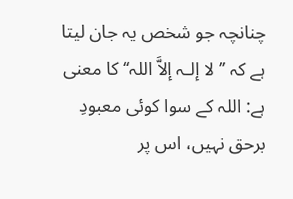چنانچہ جو شخص یہ جان لیتا ہے کہ ’’لا إلـہ إلاَّ اللہ‘‘ کا معنی ہے: اللہ کے سوا کوئی معبودِ برحق نہیں، اس پر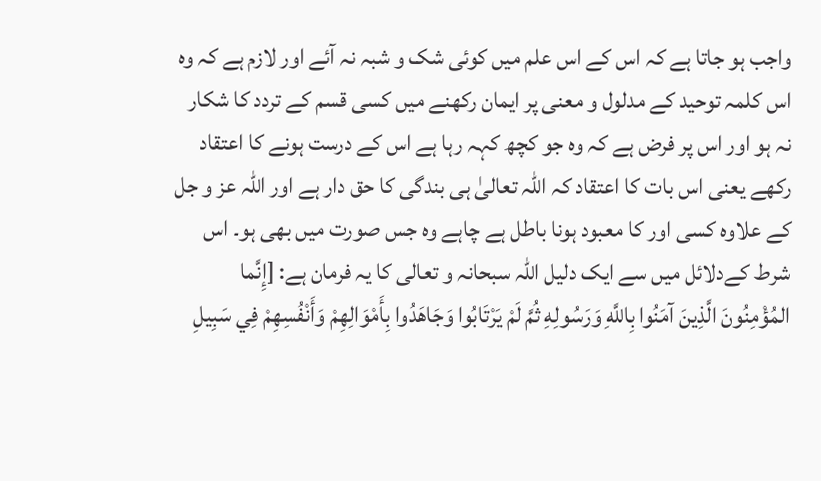واجب ہو جاتا ہے کہ اس کے اس علم میں کوئی شک و شبہ نہ آئے اور لازم ہے کہ وہ اس کلمہ توحید کے مدلول و معنی پر ایمان رکھنے میں کسی قسم کے تردد کا شکار نہ ہو اور اس پر فرض ہے کہ وہ جو کچھ کہہ رہا ہے اس کے درست ہونے کا اعتقاد رکھے یعنی اس بات کا اعتقاد کہ اللہ تعالیٰ ہی بندگی کا حق دار ہے اور اللہ عز و جل کے علاوہ کسی اور کا معبود ہونا باطل ہے چاہے وہ جس صورت میں بھی ہو۔ اس شرط کےدلائل میں سے ایک دلیل اللہ سبحانہ و تعالی کا یہ فرمان ہے: [إِنَّما المُؤْمِنُونَ الَّذِينَ آمَنُوا بِاللَّهِ وَرَسُولِهِ ثُمَّ لَمْ يَرْتَابُوا وَجَاهَدُوا بِأَمْوَالِهِمْ وَأَنْفُسِهِمْ فِي سَبِيلِ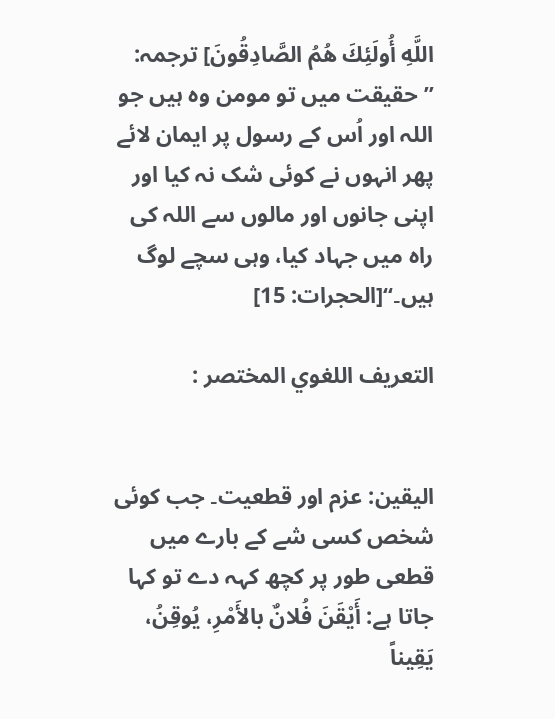اللَّهِ أُولَئِكَ هُمُ الصَّادِقُونَ] ترجمہ: ’’حقیقت میں تو مومن وہ ہیں جو اللہ اور اُس کے رسول پر ایمان لائے پھر انہوں نے کوئی شک نہ کیا اور اپنی جانوں اور مالوں سے اللہ کی راہ میں جہاد کیا، وہی سچے لوگ ہیں۔‘‘[الحجرات: 15]

التعريف اللغوي المختصر :


اليقين: عزم اور قطعیت۔ جب کوئی شخص کسی شے کے بارے میں قطعی طور پر کچھ کہہ دے تو کہا جاتا ہے: أَيْقَنَ فُلانٌ بالأَمْرِ، يُوقِنُ، يَقِيناً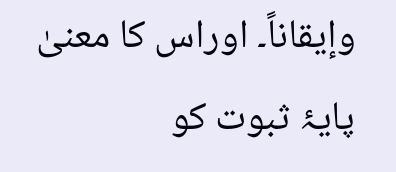وإيقاناً۔ اوراس کا معنیٰ پایۂ ثبوت کو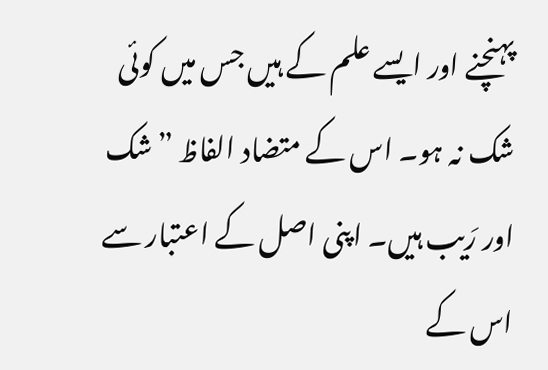پہنچنے اور ایسے علم کے ہیں جس میں کوئی شک نہ ہو۔ اس کے متضاد الفاظ ”شک اور رَیب ہیں۔ اپنی اصل کے اعتبار سے اس کے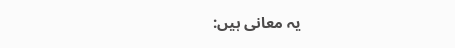یہ معانی ہیں: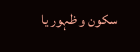سکون و ظہور یا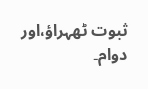ثبوت ٹھہراؤ،اور دوام۔